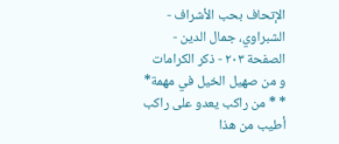الإتحاف بحب الأشراف - الشبراوي، جمال الدين - الصفحة ٢٠٣ - ذكر الكرامات
و من صهيل الخيل في مهمة* * * من راكب يعدو على راكب
أطيب من هذا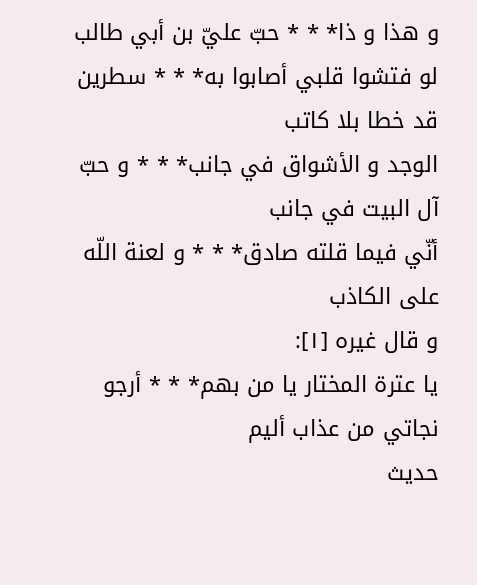و هذا و ذا* * * حبّ عليّ بن أبي طالب
لو فتشوا قلبي أصابوا به* * * سطرين قد خطا بلا كاتب
الوجد و الأشواق في جانب* * * و حبّ آل البيت في جانب
أنّي فيما قلته صادق* * * و لعنة اللّه على الكاذب
و قال غيره [١]:
يا عترة المختار يا من بهم* * * أرجو نجاتي من عذاب أليم
حديث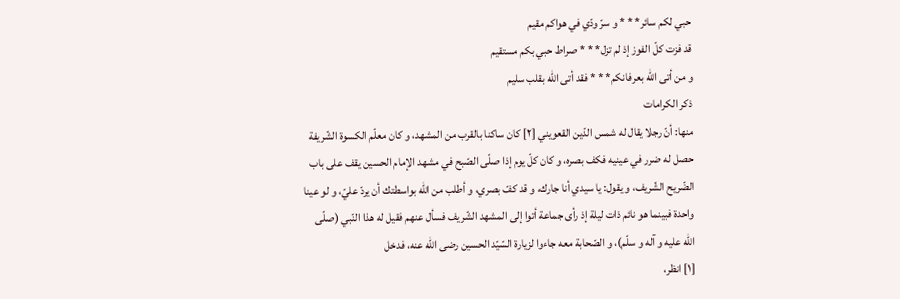حبي لكم سائر* * * و سرّ ودّي في هواكم مقيم
قد فزت كلّ الفوز إذ لم تزل* * * صراط حبي بكم مستقيم
و من أتى اللّه بعرفانكم* * * فقد أتى اللّه بقلب سليم
ذكر الكرامات
منها: أنّ رجلا يقال له شمس الدّين القعويني [٢] كان ساكنا بالقرب من المشهد، و كان معلّم الكسوة الشّريفة حصل له ضرر في عينيه فكف بصره، و كان كلّ يوم إذا صلّى الصّبح في مشهد الإمام الحسين يقف على باب الضّريح الشّريف، و يقول: يا سيدي أنا جارك، و قد كفّ بصري، و أطلب من اللّه بواسطتك أن يردّ عليّ، و لو عينا واحدة فبينما هو نائم ذات ليلة إذ رأى جماعة أتوا إلى المشهد الشّريف فسأل عنهم فقيل له هذا النّبي (صلّى اللّه عليه و آله و سلّم)، و الصّحابة معه جاءوا لزيارة السّيّد الحسين رضى اللّه عنه، فدخل
[١] انظر،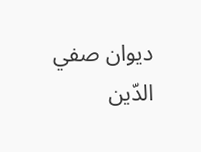ديوان صفي الدّين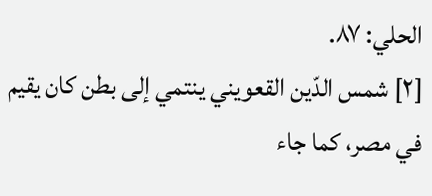الحلي: ٨٧.
[٢] شمس الدّين القعويني ينتمي إلى بطن كان يقيم في مصر، كما جاء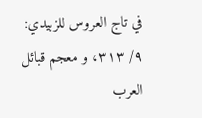في تاج العروس للزبيدي:
٩/ ٣١٣، و معجم قبائل العرب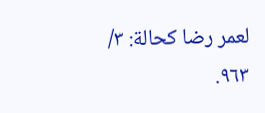لعمر رضا كحالة: ٣/ ٩٦٣.